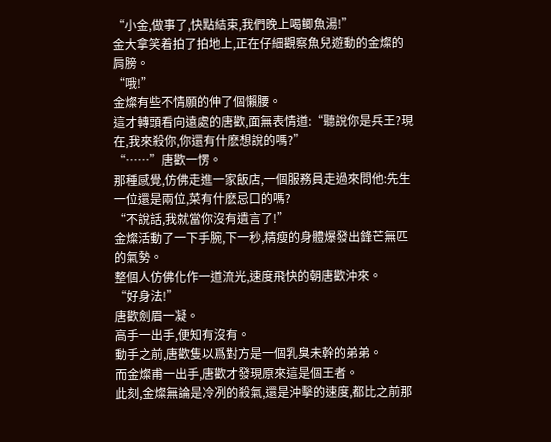“小金,做事了,快點結束,我們晚上喝鲫魚湯!”
金大拿笑着拍了拍地上,正在仔細觀察魚兒遊動的金燦的肩膀。
“哦!”
金燦有些不情願的伸了個懶腰。
這才轉頭看向遠處的唐歡,面無表情道:“聽說你是兵王?現在,我來殺你,你還有什麽想說的嗎?”
“……”唐歡一愣。
那種感覺,仿佛走進一家飯店,一個服務員走過來問他:先生一位還是兩位,菜有什麽忌口的嗎?
“不說話,我就當你沒有遺言了!”
金燦活動了一下手腕,下一秒,精瘦的身體爆發出鋒芒無匹的氣勢。
整個人仿佛化作一道流光,速度飛快的朝唐歡沖來。
“好身法!”
唐歡劍眉一凝。
高手一出手,便知有沒有。
動手之前,唐歡隻以爲對方是一個乳臭未幹的弟弟。
而金燦甫一出手,唐歡才發現原來這是個王者。
此刻,金燦無論是冷冽的殺氣,還是沖擊的速度,都比之前那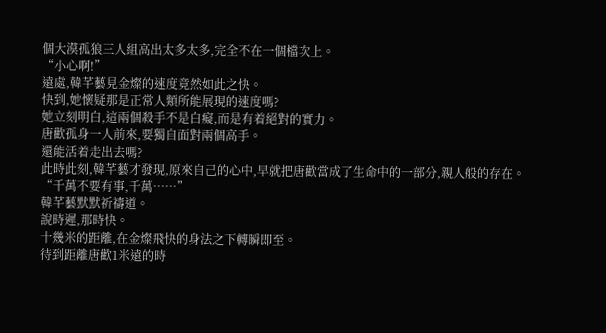個大漠孤狼三人組高出太多太多,完全不在一個檔次上。
“小心啊!”
遠處,韓芊藝見金燦的速度竟然如此之快。
快到,她懷疑那是正常人類所能展現的速度嗎?
她立刻明白,這兩個殺手不是白癡,而是有着絕對的實力。
唐歡孤身一人前來,要獨自面對兩個高手。
還能活着走出去嗎?
此時此刻,韓芊藝才發現,原來自己的心中,早就把唐歡當成了生命中的一部分,親人般的存在。
“千萬不要有事,千萬……”
韓芊藝默默祈禱道。
說時遲,那時快。
十幾米的距離,在金燦飛快的身法之下轉瞬即至。
待到距離唐歡1米遠的時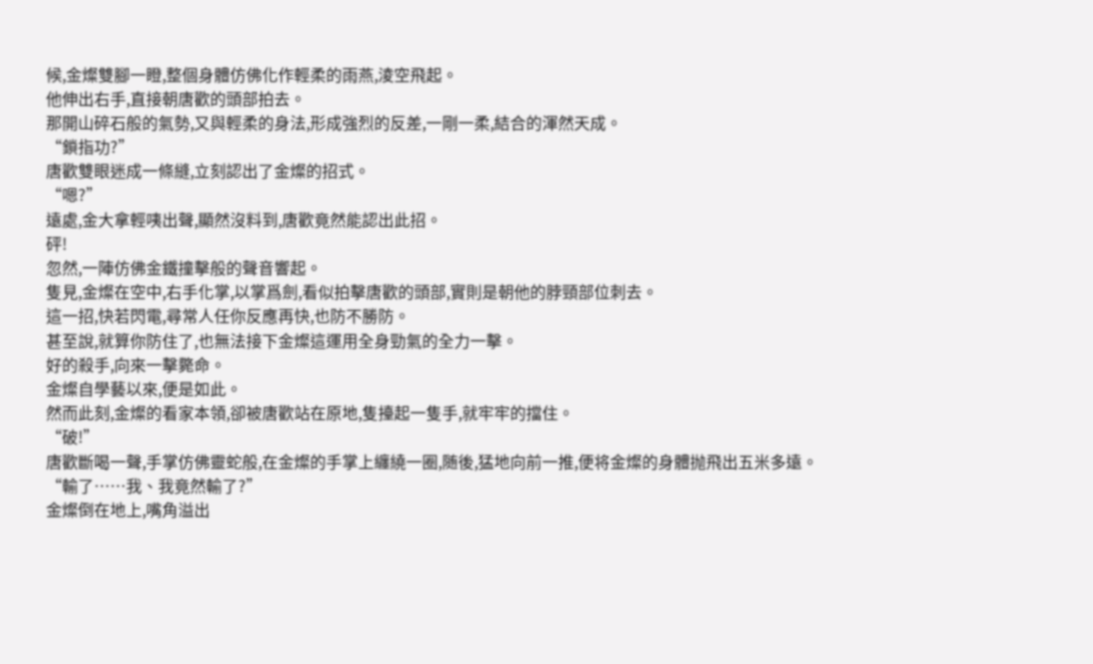候,金燦雙腳一瞪,整個身體仿佛化作輕柔的雨燕,淩空飛起。
他伸出右手,直接朝唐歡的頭部拍去。
那開山碎石般的氣勢,又與輕柔的身法,形成強烈的反差,一剛一柔,結合的渾然天成。
“鎖指功?”
唐歡雙眼迷成一條縫,立刻認出了金燦的招式。
“嗯?”
遠處,金大拿輕咦出聲,顯然沒料到,唐歡竟然能認出此招。
砰!
忽然,一陣仿佛金鐵撞擊般的聲音響起。
隻見,金燦在空中,右手化掌,以掌爲劍,看似拍擊唐歡的頭部,實則是朝他的脖頸部位刺去。
這一招,快若閃電,尋常人任你反應再快,也防不勝防。
甚至說,就算你防住了,也無法接下金燦這運用全身勁氣的全力一擊。
好的殺手,向來一擊斃命。
金燦自學藝以來,便是如此。
然而此刻,金燦的看家本領,卻被唐歡站在原地,隻擡起一隻手,就牢牢的擋住。
“破!”
唐歡斷喝一聲,手掌仿佛靈蛇般,在金燦的手掌上纏繞一圈,随後,猛地向前一推,便将金燦的身體抛飛出五米多遠。
“輸了……我、我竟然輸了?”
金燦倒在地上,嘴角溢出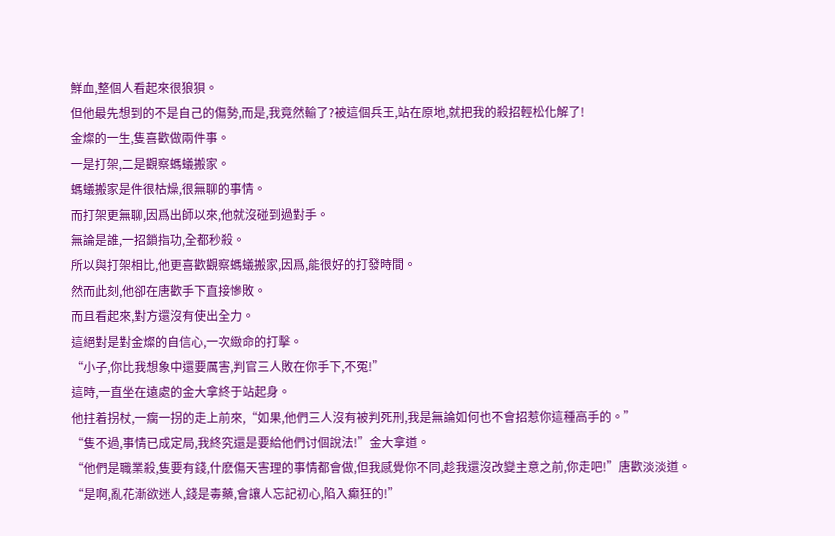鮮血,整個人看起來很狼狽。
但他最先想到的不是自己的傷勢,而是,我竟然輸了?被這個兵王,站在原地,就把我的殺招輕松化解了!
金燦的一生,隻喜歡做兩件事。
一是打架,二是觀察螞蟻搬家。
螞蟻搬家是件很枯燥,很無聊的事情。
而打架更無聊,因爲出師以來,他就沒碰到過對手。
無論是誰,一招鎖指功,全都秒殺。
所以與打架相比,他更喜歡觀察螞蟻搬家,因爲,能很好的打發時間。
然而此刻,他卻在唐歡手下直接慘敗。
而且看起來,對方還沒有使出全力。
這絕對是對金燦的自信心,一次緻命的打擊。
“小子,你比我想象中還要厲害,判官三人敗在你手下,不冤!”
這時,一直坐在遠處的金大拿終于站起身。
他拄着拐杖,一瘸一拐的走上前來,“如果,他們三人沒有被判死刑,我是無論如何也不會招惹你這種高手的。”
“隻不過,事情已成定局,我終究還是要給他們讨個說法!”金大拿道。
“他們是職業殺,隻要有錢,什麽傷天害理的事情都會做,但我感覺你不同,趁我還沒改變主意之前,你走吧!”唐歡淡淡道。
“是啊,亂花漸欲迷人,錢是毒藥,會讓人忘記初心,陷入癫狂的!”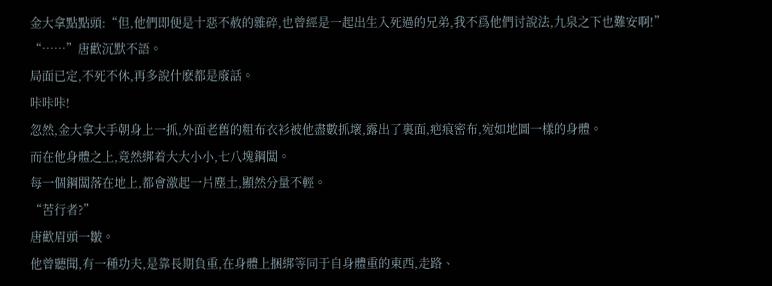金大拿點點頭:“但,他們即便是十惡不赦的雜碎,也曾經是一起出生入死過的兄弟,我不爲他們讨說法,九泉之下也難安啊!”
“……”唐歡沉默不語。
局面已定,不死不休,再多說什麽都是廢話。
咔咔咔!
忽然,金大拿大手朝身上一抓,外面老舊的粗布衣衫被他盡數抓壞,露出了裏面,疤痕密布,宛如地圖一樣的身體。
而在他身體之上,竟然綁着大大小小,七八塊鋼闆。
每一個鋼闆落在地上,都會激起一片塵土,顯然分量不輕。
“苦行者?”
唐歡眉頭一皺。
他曾聽聞,有一種功夫,是靠長期負重,在身體上捆綁等同于自身體重的東西,走路、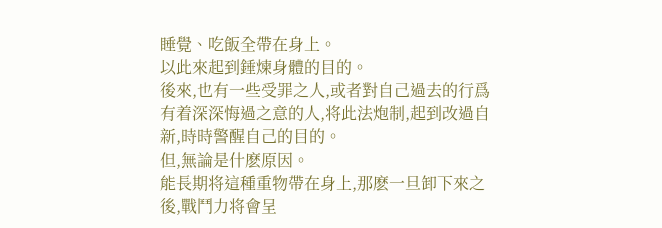睡覺、吃飯全帶在身上。
以此來起到錘煉身體的目的。
後來,也有一些受罪之人,或者對自己過去的行爲有着深深悔過之意的人,将此法炮制,起到改過自新,時時警醒自己的目的。
但,無論是什麽原因。
能長期将這種重物帶在身上,那麽一旦卸下來之後,戰鬥力将會呈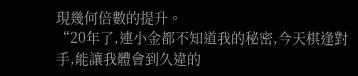現幾何倍數的提升。
“20年了,連小金都不知道我的秘密,今天棋逢對手,能讓我體會到久違的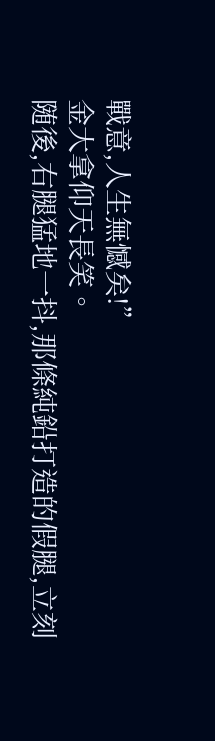戰意,人生無憾矣!”
金大拿仰天長笑。
随後,右腿猛地一抖,那條純鉛打造的假腿,立刻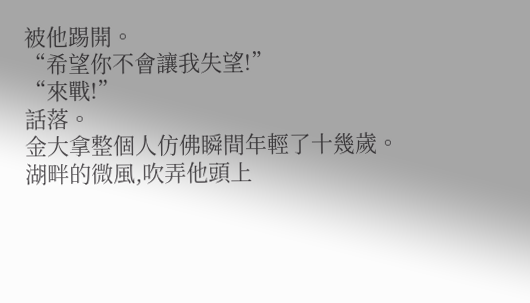被他踢開。
“希望你不會讓我失望!”
“來戰!”
話落。
金大拿整個人仿佛瞬間年輕了十幾歲。
湖畔的微風,吹弄他頭上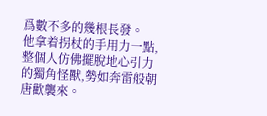爲數不多的幾根長發。
他拿着拐杖的手用力一點,整個人仿佛擺脫地心引力的獨角怪獸,勢如奔雷般朝唐歡襲來。